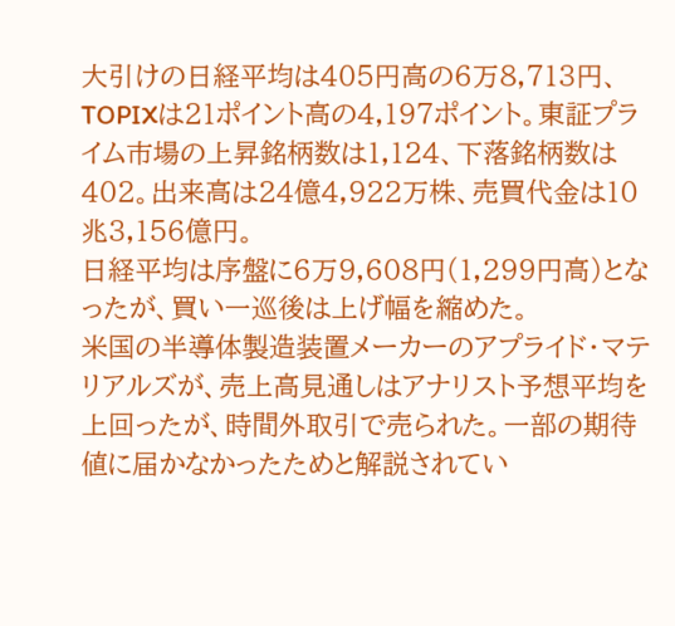大引けの日経平均は405円高の6万8,713円、TOPIXは21ポイント高の4,197ポイント。東証プライム市場の上昇銘柄数は1,124、下落銘柄数は402。出来高は24億4,922万株、売買代金は10兆3,156億円。
日経平均は序盤に6万9,608円(1,299円高)となったが、買い一巡後は上げ幅を縮めた。
米国の半導体製造装置メーカーのアプライド・マテリアルズが、売上高見通しはアナリスト予想平均を上回ったが、時間外取引で売られた。一部の期待値に届かなかったためと解説されてい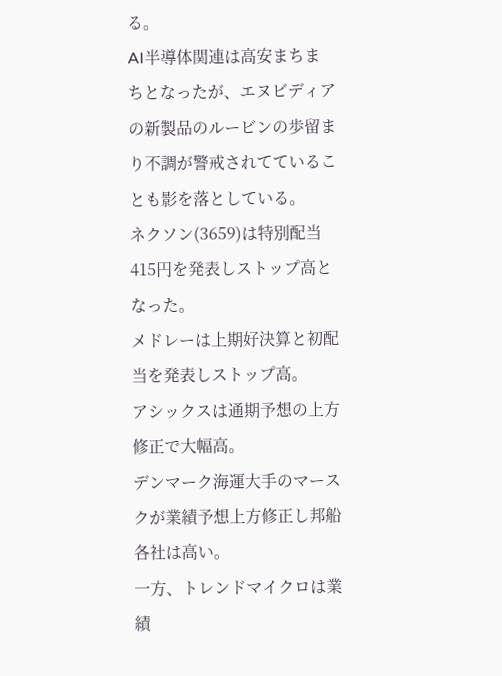る。
AI半導体関連は高安まちまちとなったが、エヌビディアの新製品のルービンの歩留まり不調が警戒されてていることも影を落としている。
ネクソン(3659)は特別配当415円を発表しストップ高となった。
メドレーは上期好決算と初配当を発表しストップ高。
アシックスは通期予想の上方修正で大幅高。
デンマーク海運大手のマースクが業績予想上方修正し邦船各社は高い。
一方、トレンドマイクロは業績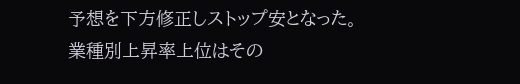予想を下方修正しストップ安となった。
業種別上昇率上位はその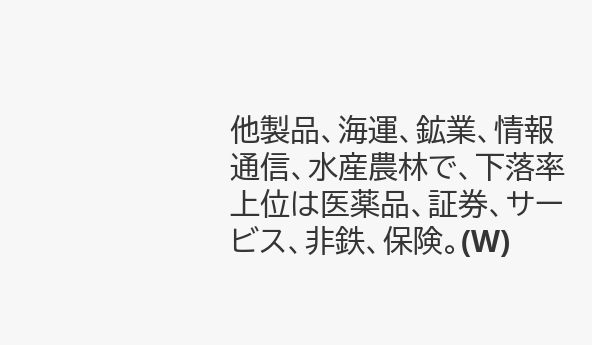他製品、海運、鉱業、情報通信、水産農林で、下落率上位は医薬品、証券、サービス、非鉄、保険。(W)